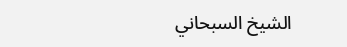الشيخ السبحاني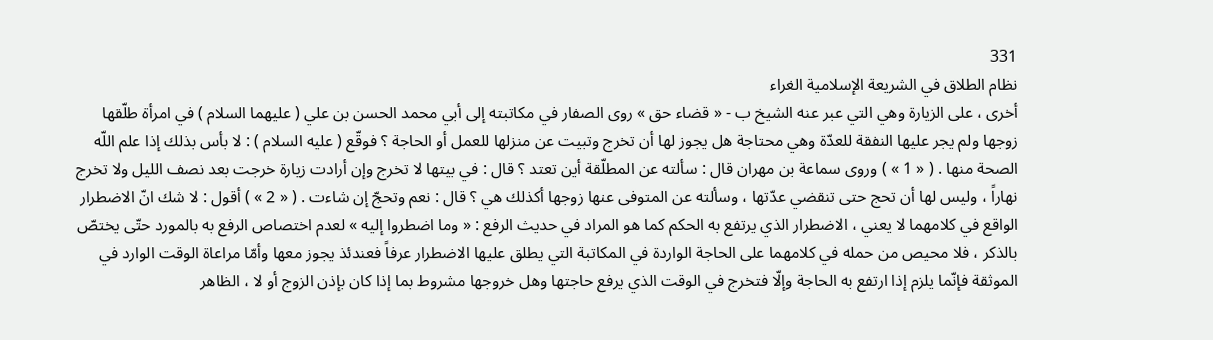331
نظام الطلاق في الشريعة الإسلامية الغراء
أخرى ، على الزيارة وهي التي عبر عنه الشيخ ب - « قضاء حق » روى الصفار في مكاتبته إلى أبي محمد الحسن بن علي ( عليهما السلام ) في امرأة طلّقها زوجها ولم يجر عليها النفقة للعدّة وهي محتاجة هل يجوز لها أن تخرج وتبيت عن منزلها للعمل أو الحاجة ؟ فوقّع ( عليه السلام ) : لا بأس بذلك إذا علم اللّه الصحة منها . ( « 1 » ) وروى سماعة بن مهران قال : سألته عن المطلّقة أين تعتد ؟ قال : في بيتها لا تخرج وإن أرادت زيارة خرجت بعد نصف الليل ولا تخرج نهاراً ، وليس لها أن تحج حتى تنقضي عدّتها ، وسألته عن المتوفى عنها زوجها أكذلك هي ؟ قال : نعم وتحجّ إن شاءت . ( « 2 » ) أقول : لا شك انّ الاضطرار الواقع في كلامهما لا يعني ، الاضطرار الذي يرتفع به الحكم كما هو المراد في حديث الرفع : « وما اضطروا إليه » لعدم اختصاص الرفع به بالمورد حتّى يختصّ بالذكر ، فلا محيص من حمله في كلامهما على الحاجة الواردة في المكاتبة التي يطلق عليها الاضطرار عرفاً فعندئذ يجوز معها وأمّا مراعاة الوقت الوارد في الموثقة فإنّما يلزم إذا ارتفع به الحاجة وإلّا فتخرج في الوقت الذي يرفع حاجتها وهل خروجها مشروط بما إذا كان بإذن الزوج أو لا ، الظاهر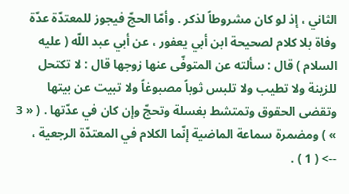الثاني ، إذ لو كان مشروطاً لذكر . وأمّا الحجّ فيجوز للمعتدّة عدّة وفاة بلا كلام لصحيحة ابن أبي يعفور ، عن أبي عبد اللّه ( عليه السلام ) قال : سألته عن المتوفّى عنها زوجها قال : لا تكتحل للزينة ولا تطيب ولا تلبس ثوباً مصبوغاً ولا تبيت عن بيتها وتقضى الحقوق وتمتشط بغسلة وتحجّ وإن كان في عدّتها . ( « 3 » ) ومضمرة سماعة الماضية إنّما الكلام في المعتدّة الرجعية ،
--> ( 1 ) .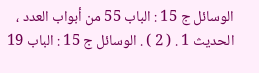الوسائل ج 15 : الباب 55 من أبواب العدد ، الحديث 1 . ( 2 ) . الوسائل ج 15 : الباب 19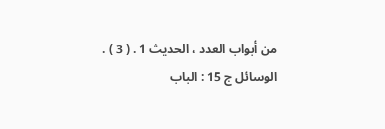من أبواب العدد ، الحديث 1 . ( 3 ) . الوسائل ج 15 : الباب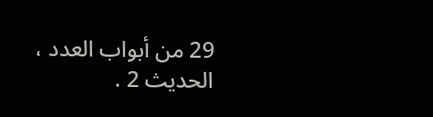29 من أبواب العدد ، الحديث 2 .